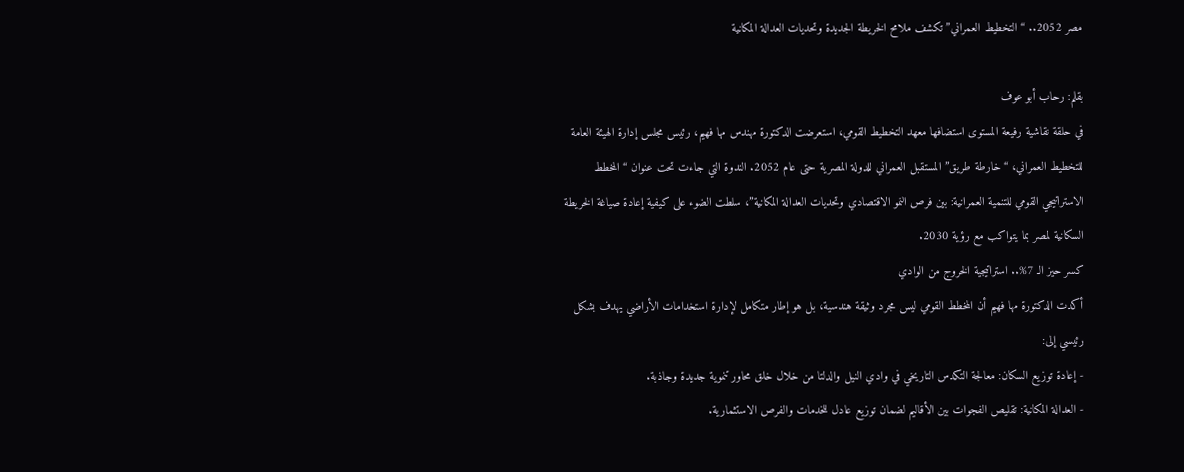مصر 2052.. “التخطيط العمراني” تكشف ملامح الخريطة الجديدة وتحديات العدالة المكانية

بقلم: رحاب أبو عوف
في حلقة نقاشية رفيعة المستوى استضافها معهد التخطيط القومي، استعرضت الدكتورة مهندس مها فهيم، رئيس مجلس إدارة الهيئة العامة للتخطيط العمراني، “خارطة طريق” المستقبل العمراني للدولة المصرية حتى عام 2052. الندوة التي جاءت تحت عنوان “المخطط الاستراتيجي القومي للتنمية العمرانية: بين فرص النمو الاقتصادي وتحديات العدالة المكانية”، سلطت الضوء على كيفية إعادة صياغة الخريطة السكانية لمصر بما يتواكب مع رؤية 2030.
كسر حيز الـ 7%.. استراتيجية الخروج من الوادي
أكدت الدكتورة مها فهيم أن المخطط القومي ليس مجرد وثيقة هندسية، بل هو إطار متكامل لإدارة استخدامات الأراضي يهدف بشكل رئيسي إلى:
- إعادة توزيع السكان: معالجة التكدس التاريخي في وادي النيل والدلتا من خلال خلق محاور تنموية جديدة وجاذبة.
- العدالة المكانية: تقليص الفجوات بين الأقاليم لضمان توزيع عادل للخدمات والفرص الاستثمارية.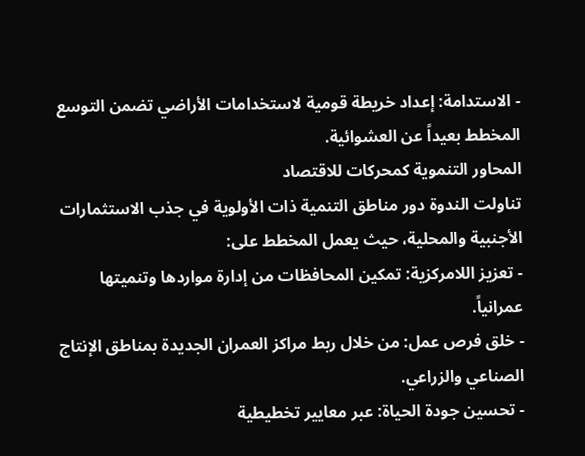- الاستدامة: إعداد خريطة قومية لاستخدامات الأراضي تضمن التوسع المخطط بعيداً عن العشوائية.
المحاور التنموية كمحركات للاقتصاد
تناولت الندوة دور مناطق التنمية ذات الأولوية في جذب الاستثمارات الأجنبية والمحلية، حيث يعمل المخطط على:
- تعزيز اللامركزية: تمكين المحافظات من إدارة مواردها وتنميتها عمرانياً.
- خلق فرص عمل: من خلال ربط مراكز العمران الجديدة بمناطق الإنتاج الصناعي والزراعي.
- تحسين جودة الحياة: عبر معايير تخطيطية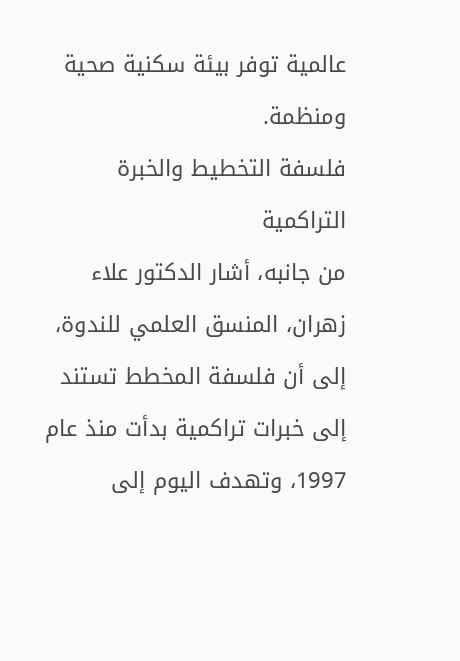عالمية توفر بيئة سكنية صحية ومنظمة.
فلسفة التخطيط والخبرة التراكمية
من جانبه، أشار الدكتور علاء زهران، المنسق العلمي للندوة، إلى أن فلسفة المخطط تستند إلى خبرات تراكمية بدأت منذ عام 1997، وتهدف اليوم إلى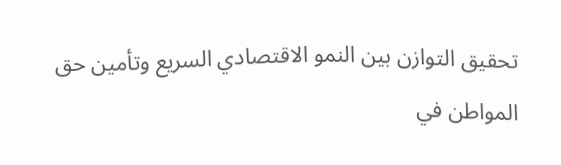تحقيق التوازن بين النمو الاقتصادي السريع وتأمين حق المواطن في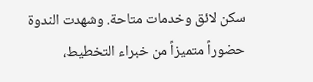سكن لائق وخدمات متاحة. وشهدت الندوة حضوراً متميزاً من خبراء التخطيط،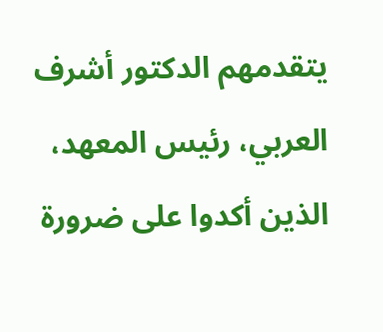يتقدمهم الدكتور أشرف العربي، رئيس المعهد، الذين أكدوا على ضرورة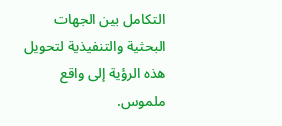التكامل بين الجهات البحثية والتنفيذية لتحويل هذه الرؤية إلى واقع ملموس.